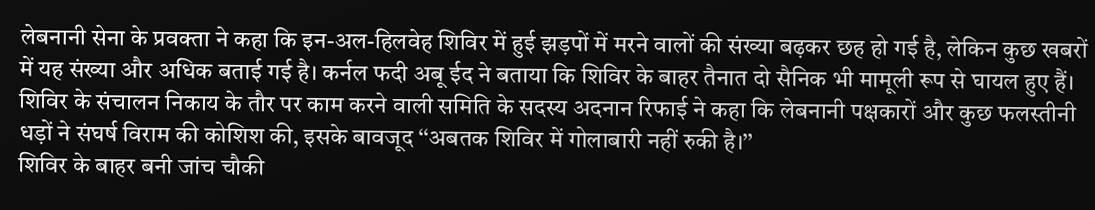लेबनानी सेना के प्रवक्ता ने कहा कि इन-अल-हिलवेह शिविर में हुई झड़पों में मरने वालों की संख्या बढ़कर छह हो गई है, लेकिन कुछ खबरों में यह संख्या और अधिक बताई गई है। कर्नल फदी अबू ईद ने बताया कि शिविर के बाहर तैनात दो सैनिक भी मामूली रूप से घायल हुए हैं।
शिविर के संचालन निकाय के तौर पर काम करने वाली समिति के सदस्य अदनान रिफाई ने कहा कि लेबनानी पक्षकारों और कुछ फलस्तीनी धड़ों ने संघर्ष विराम की कोशिश की, इसके बावजूद ‘‘अबतक शिविर में गोलाबारी नहीं रुकी है।’’
शिविर के बाहर बनी जांच चौकी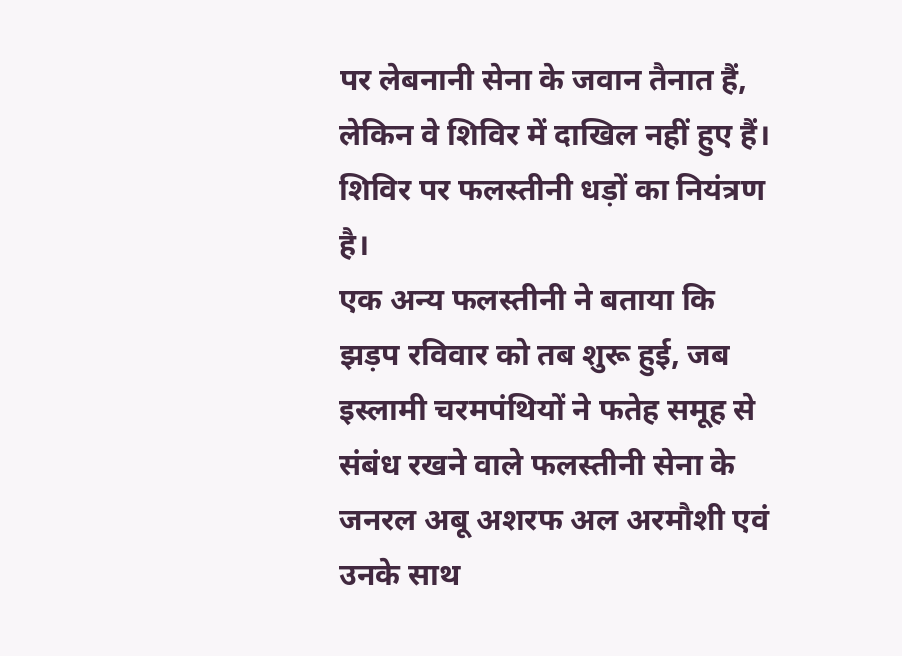पर लेबनानी सेना के जवान तैनात हैं, लेकिन वे शिविर में दाखिल नहीं हुए हैं। शिविर पर फलस्तीनी धड़ों का नियंत्रण है।
एक अन्य फलस्तीनी ने बताया कि झड़प रविवार को तब शुरू हुई, जब इस्लामी चरमपंथियों ने फतेह समूह से संबंध रखने वाले फलस्तीनी सेना के जनरल अबू अशरफ अल अरमौशी एवं उनके साथ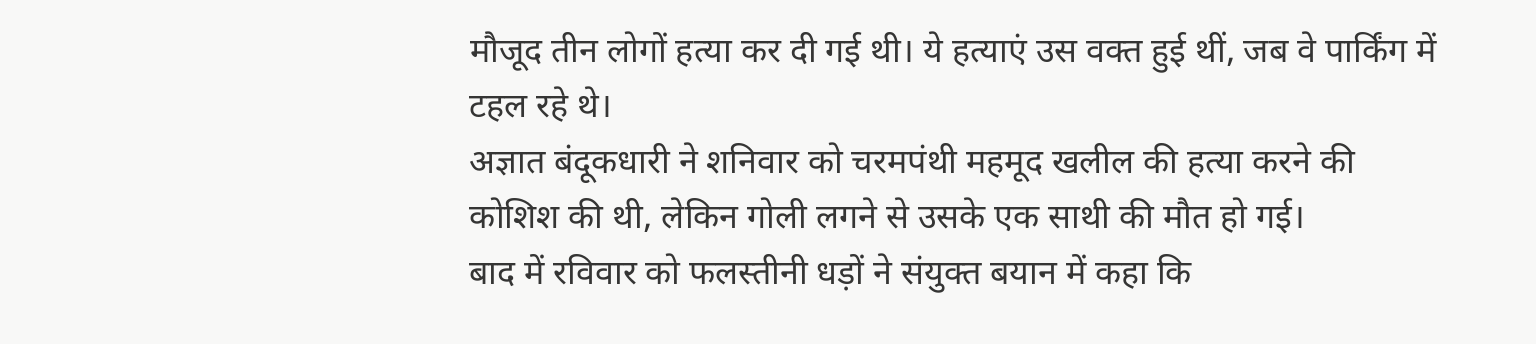मौजूद तीन लोगों हत्या कर दी गई थी। ये हत्याएं उस वक्त हुई थीं, जब वे पार्किंग में टहल रहे थे।
अज्ञात बंदूकधारी ने शनिवार को चरमपंथी महमूद खलील की हत्या करने की कोशिश की थी, लेकिन गोली लगने से उसके एक साथी की मौत हो गई।
बाद में रविवार को फलस्तीनी धड़ों ने संयुक्त बयान में कहा कि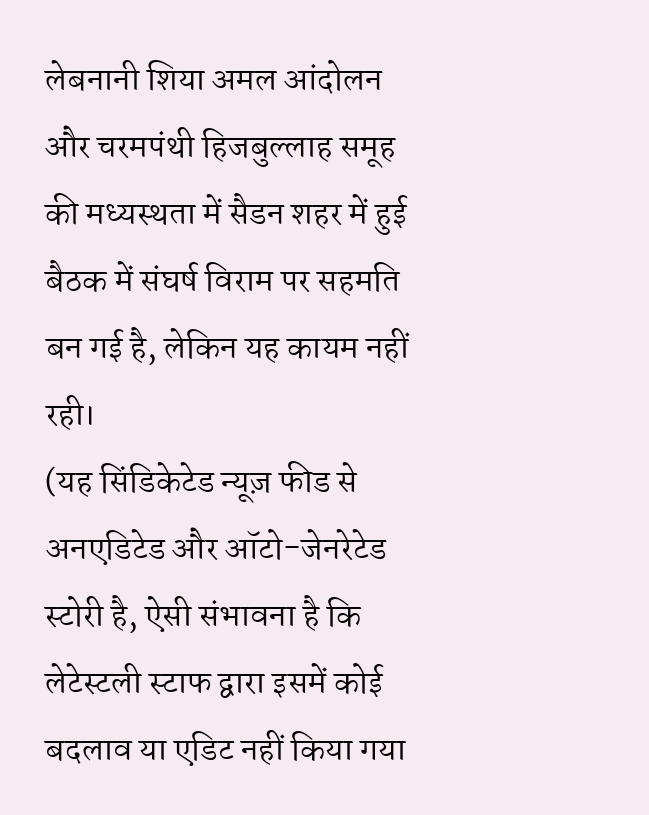लेबनानी शिया अमल आंदोलन और चरमपंथी हिजबुल्लाह समूह की मध्यस्थता में सैडन शहर में हुई बैठक में संघर्ष विराम पर सहमति बन गई है, लेकिन यह कायम नहीं रही।
(यह सिंडिकेटेड न्यूज़ फीड से अनएडिटेड और ऑटो-जेनरेटेड स्टोरी है, ऐसी संभावना है कि लेटेस्टली स्टाफ द्वारा इसमें कोई बदलाव या एडिट नहीं किया गया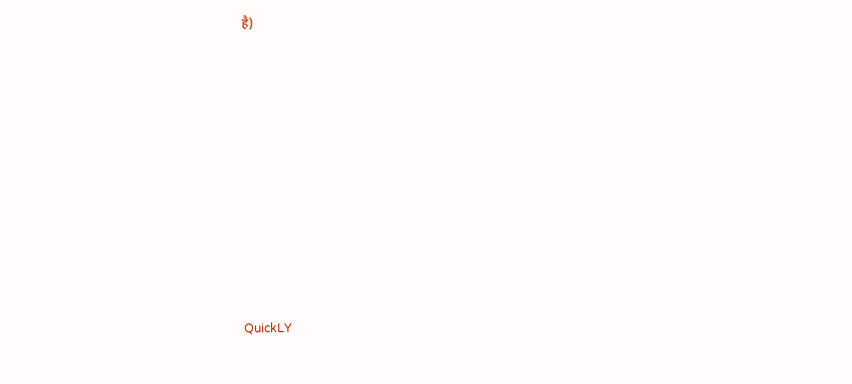है)













QuickLY